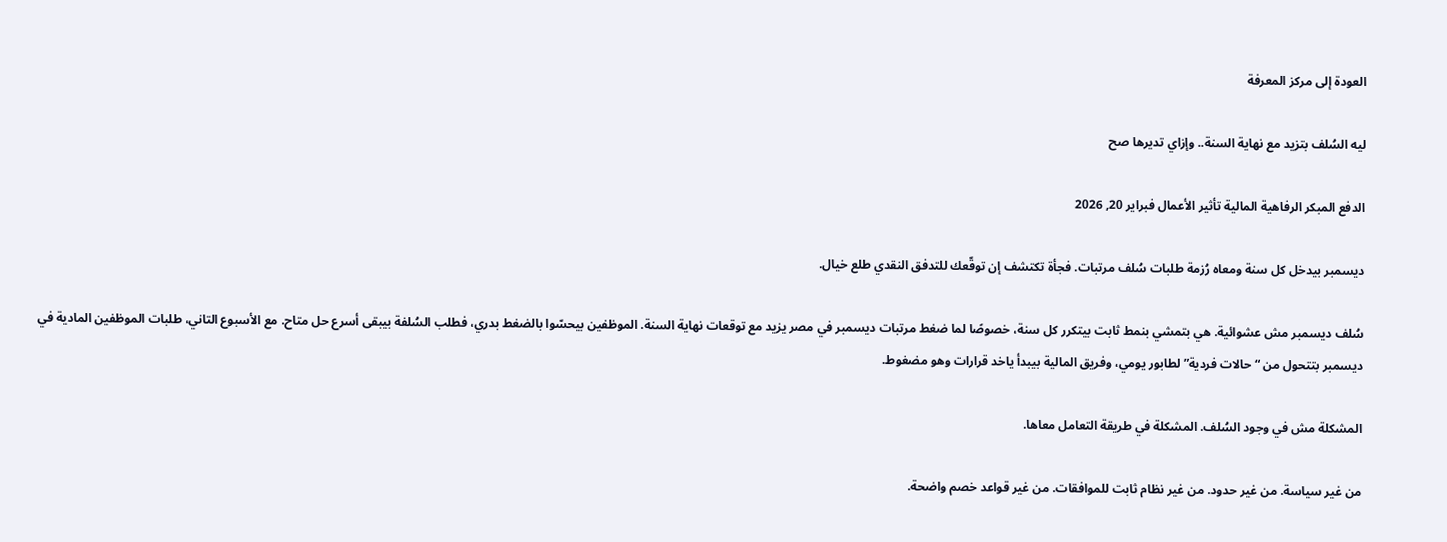العودة إلى مركز المعرفة

ليه السُلف بتزيد مع نهاية السنة.. وإزاي تديرها صح

الدفع المبكر الرفاهية المالية تأثير الأعمال فبراير 20, 2026

ديسمبر بيدخل كل سنة ومعاه رُزمة طلبات سُلف مرتبات. فجأة تكتشف إن توقّعك للتدفق النقدي طلع خيال.

سُلف ديسمبر مش عشوائية. هي بتمشي بنمط ثابت بيتكرر كل سنة، خصوصًا لما ضغط مرتبات ديسمبر في مصر يزيد مع توقعات نهاية السنة. الموظفين بيحسّوا بالضغط بدري، فطلب السُلفة بيبقى أسرع حل متاح. مع الأسبوع التاني، طلبات الموظفين المادية في ديسمبر بتتحول من “حالات فردية” لطابور يومي، وفريق المالية بيبدأ ياخد قرارات وهو مضغوط.

المشكلة مش في وجود السُلف. المشكلة في طريقة التعامل معاها.

من غير سياسة. من غير حدود. من غير نظام ثابت للموافقات. من غير قواعد خصم واضحة.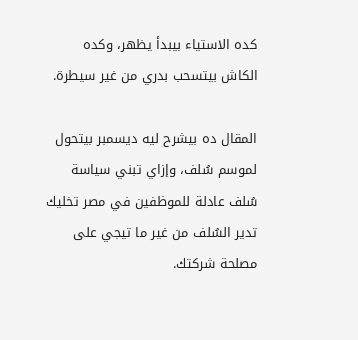كده الاستياء بيبدأ يظهر، وكده الكاش بيتسحب بدري من غير سيطرة.

المقال ده بيشرح ليه ديسمبر بيتحول لموسم سُلف، وإزاي تبني سياسة سُلف عادلة للموظفين في مصر تخليك تدير السُلف من غير ما تيجي على مصلحة شركتك.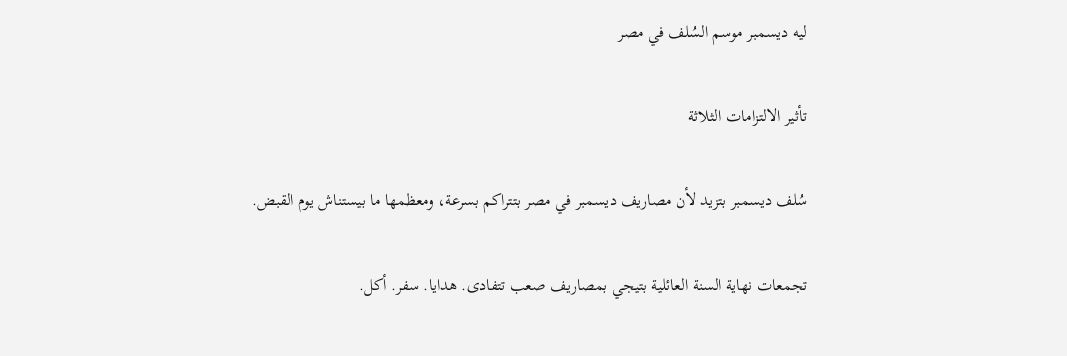ليه ديسمبر موسم السُلف في مصر

تأثير الالتزامات الثلاثة

سُلف ديسمبر بتزيد لأن مصاريف ديسمبر في مصر بتتراكم بسرعة، ومعظمها ما بيستناش يوم القبض.

تجمعات نهاية السنة العائلية بتيجي بمصاريف صعب تتفادى. هدايا. سفر. أكل.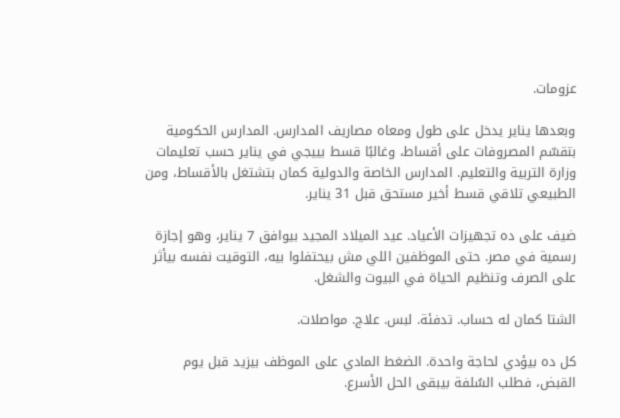عزومات.

وبعدها يناير يدخل على طول ومعاه مصاريف المدارس. المدارس الحكومية بتقسّم المصروفات على أقساط، وغالبًا قسط بييجي في يناير حسب تعليمات وزارة التربية والتعليم. المدارس الخاصة والدولية كمان بتشتغل بالأقساط، ومن الطبيعي تلاقي قسط أخير مستحق قبل 31 يناير.

ضيف على ده تجهيزات الأعياد. عيد الميلاد المجيد بيوافق 7 يناير، وهو إجازة رسمية في مصر. حتى الموظفين اللي مش بيحتفلوا بيه، التوقيت نفسه بيأثر على الصرف وتنظيم الحياة في البيوت والشغل.

الشتا كمان له حساب. تدفئة. لبس. علاج. مواصلات.

كل ده بيؤدي لحاجة واحدة. الضغط المادي على الموظف بيزيد قبل يوم القبض، فطلب السُلفة بيبقى الحل الأسرع.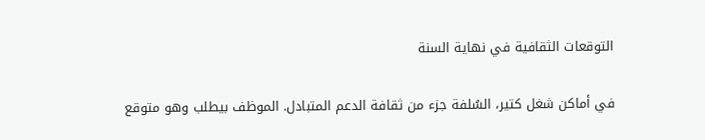التوقعات الثقافية في نهاية السنة

في أماكن شغل كتير، السُلفة جزء من ثقافة الدعم المتبادل. الموظف بيطلب وهو متوقع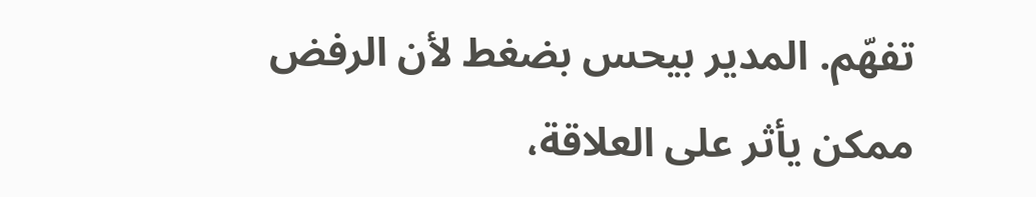تفهّم. المدير بيحس بضغط لأن الرفض ممكن يأثر على العلاقة،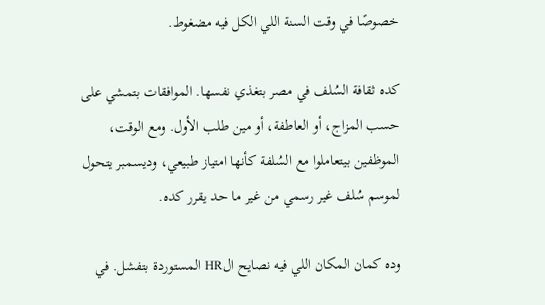خصوصًا في وقت السنة اللي الكل فيه مضغوط.

كده ثقافة السُلف في مصر بتغذي نفسها. الموافقات بتمشي على حسب المزاج، أو العاطفة، أو مين طلب الأول. ومع الوقت، الموظفين بيتعاملوا مع السُلفة كأنها امتياز طبيعي، وديسمبر يتحول لموسم سُلف غير رسمي من غير ما حد يقرر كده.

وده كمان المكان اللي فيه نصايح الHR المستوردة بتفشل. في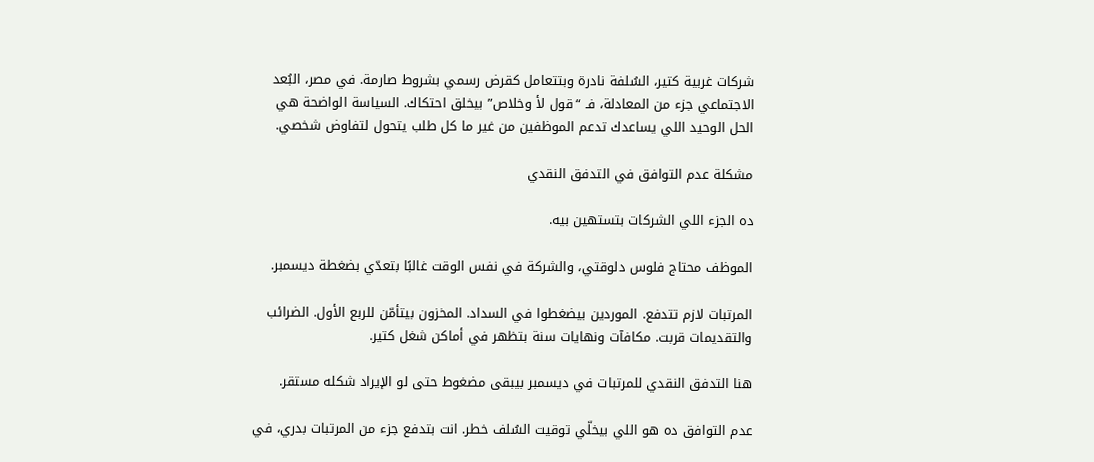شركات غربية كتير، السُلفة نادرة وبتتعامل كقرض رسمي بشروط صارمة. في مصر، البُعد الاجتماعي جزء من المعادلة، فـ “قول لأ وخلاص” بيخلق احتكاك. السياسة الواضحة هي الحل الوحيد اللي يساعدك تدعم الموظفين من غير ما كل طلب يتحول لتفاوض شخصي.

مشكلة عدم التوافق في التدفق النقدي

ده الجزء اللي الشركات بتستهين بيه.

الموظف محتاج فلوس دلوقتي، والشركة في نفس الوقت غالبًا بتعدّي بضغطة ديسمبر.

المرتبات لازم تتدفع. الموردين بيضغطوا في السداد. المخزون بيتأمّن للربع الأول. الضرائب والتقديمات قربت. مكافآت ونهايات سنة بتظهر في أماكن شغل كتير.

هنا التدفق النقدي للمرتبات في ديسمبر بيبقى مضغوط حتى لو الإيراد شكله مستقر.

عدم التوافق ده هو اللي بيخلّي توقيت السُلف خطر. انت بتدفع جزء من المرتبات بدري، في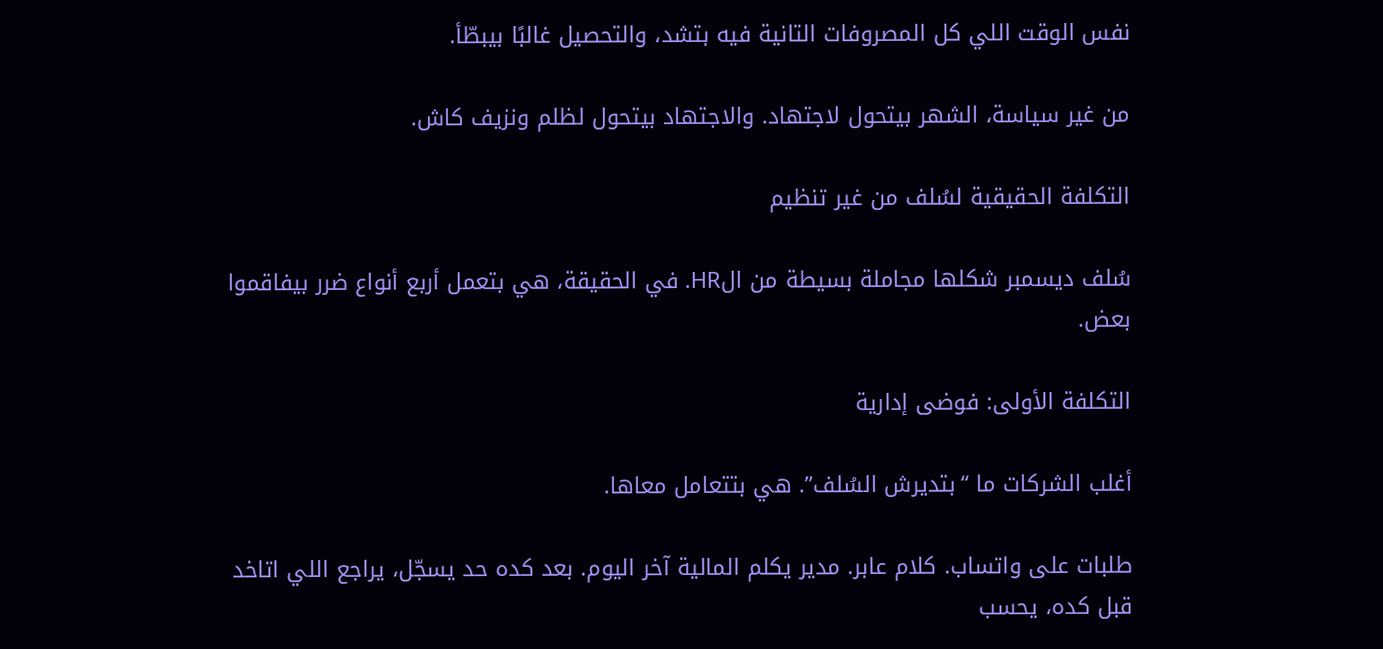نفس الوقت اللي كل المصروفات التانية فيه بتشد، والتحصيل غالبًا بيبطّأ.

من غير سياسة، الشهر بيتحول لاجتهاد. والاجتهاد بيتحول لظلم ونزيف كاش.

التكلفة الحقيقية لسُلف من غير تنظيم

سُلف ديسمبر شكلها مجاملة بسيطة من الHR. في الحقيقة، هي بتعمل أربع أنواع ضرر بيفاقموا بعض.

التكلفة الأولى: فوضى إدارية

أغلب الشركات ما “بتديرش السُلف”. هي بتتعامل معاها.

طلبات على واتساب. كلام عابر. مدير يكلم المالية آخر اليوم. بعد كده حد يسجّل، يراجع اللي اتاخد قبل كده، يحسب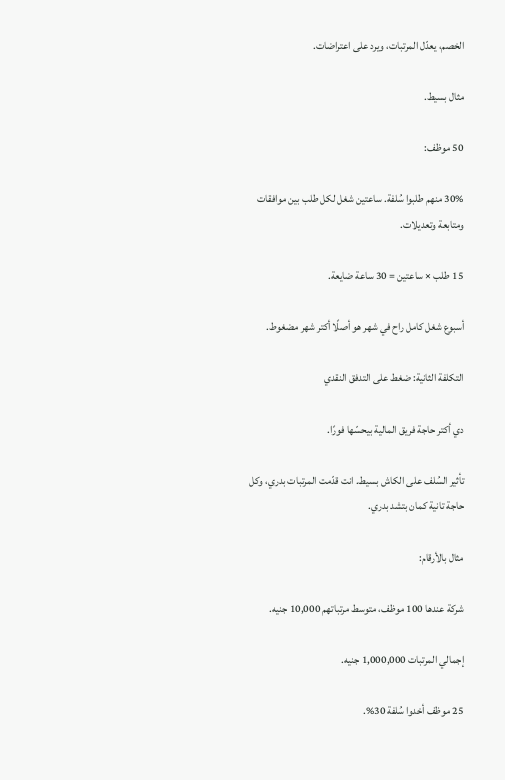الخصم، يعدّل المرتبات، ويرد على اعتراضات.

مثال بسيط.

50 موظف:

30% منهم طلبوا سُلفة. ساعتين شغل لكل طلب بين موافقات ومتابعة وتعديلات.

15 طلب × ساعتين = 30 ساعة ضايعة.

أسبوع شغل كامل راح في شهر هو أصلًا أكتر شهر مضغوط.

التكلفة الثانية: ضغط على التدفق النقدي

دي أكتر حاجة فريق المالية بيحسّها فورًا.

تأثير السُلف على الكاش بسيط. انت قدّمت المرتبات بدري، وكل حاجة تانية كمان بتشد بدري.

مثال بالأرقام:

شركة عندها 100 موظف، متوسط مرتباتهم 10,000 جنيه.

إجمالي المرتبات 1,000,000 جنيه.

25 موظف أخدوا سُلفة 30%.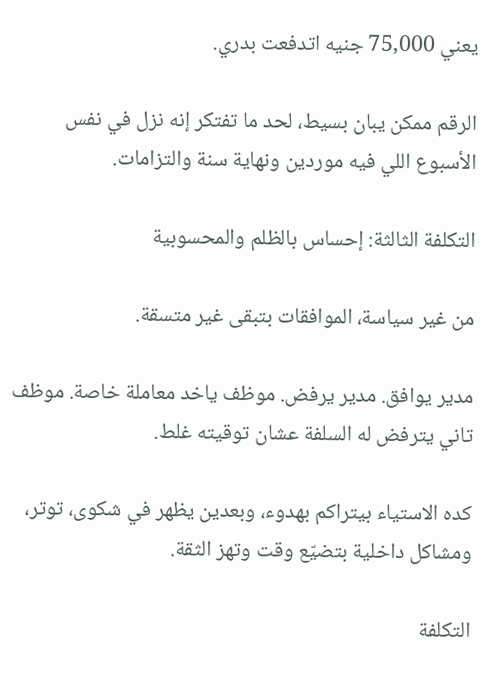يعني 75,000 جنيه اتدفعت بدري.

الرقم ممكن يبان بسيط، لحد ما تفتكر إنه نزل في نفس الأسبوع اللي فيه موردين ونهاية سنة والتزامات.

التكلفة الثالثة: إحساس بالظلم والمحسوبية

من غير سياسة، الموافقات بتبقى غير متسقة.

مدير يوافق. مدير يرفض. موظف ياخد معاملة خاصة. موظف تاني يترفض له السلفة عشان توقيته غلط.

كده الاستياء بيتراكم بهدوء، وبعدين يظهر في شكوى، توتر، ومشاكل داخلية بتضيّع وقت وتهز الثقة.

التكلفة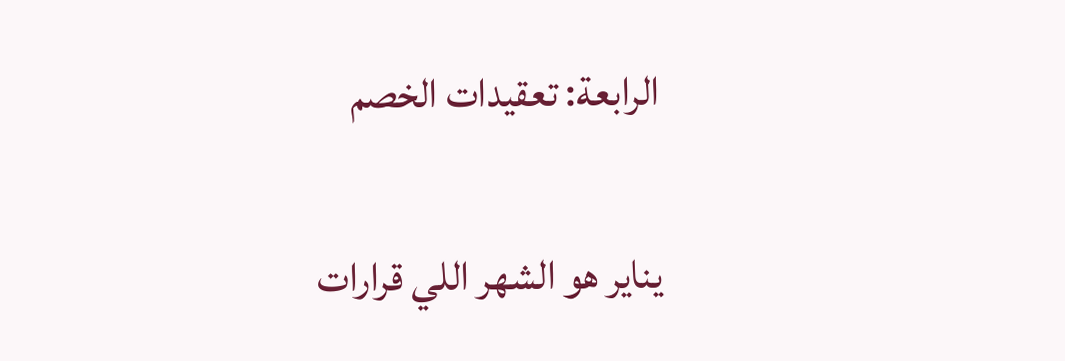الرابعة: تعقيدات الخصم

يناير هو الشهر اللي قرارات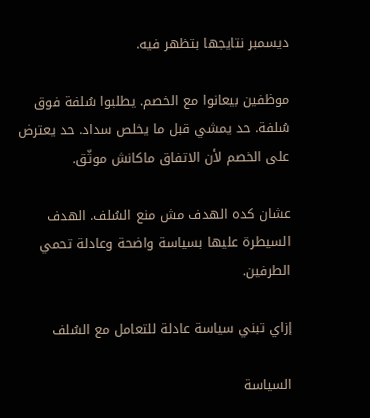ديسمبر نتايجها بتظهر فيه.

موظفين بيعانوا مع الخصم. يطلبوا سُلفة فوق سُلفة. حد يمشي قبل ما يخلص سداد. حد يعترض على الخصم لأن الاتفاق ماكانش موثّق.

عشان كده الهدف مش منع السُلف. الهدف السيطرة عليها بسياسة واضحة وعادلة تحمي الطرفين.

إزاي تبني سياسة عادلة للتعامل مع السُلف

السياسة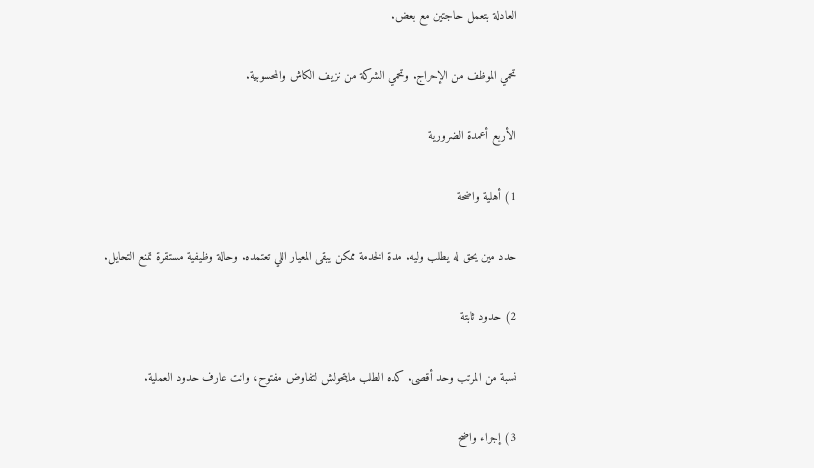العادلة بتعمل حاجتين مع بعض.

تحمي الموظف من الإحراج. وتحمي الشركة من نزيف الكاش والمحسوبية.

الأربع أعمدة الضرورية

1) أهلية واضحة

حدد مين يحق له يطلب وليه. مدة الخدمة ممكن يبقى المعيار اللي تعتمده. وحالة وظيفية مستقرة تمنع التحايل.

2) حدود ثابتة

نسبة من المرتب وحد أقصى. كده الطلب مايتحولش لتفاوض مفتوح، وانت عارف حدود العملية.

3) إجراء واضح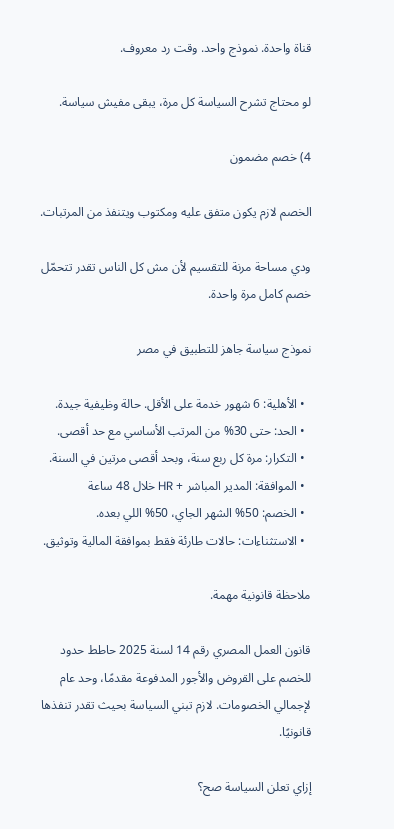قناة واحدة. نموذج واحد. وقت رد معروف.

لو محتاج تشرح السياسة كل مرة، يبقى مفيش سياسة.

4) خصم مضمون

الخصم لازم يكون متفق عليه ومكتوب ويتنفذ من المرتبات.

ودي مساحة مرنة للتقسيم لأن مش كل الناس تقدر تتحمّل خصم كامل مرة واحدة.

نموذج سياسة جاهز للتطبيق في مصر

  • الأهلية: 6 شهور خدمة على الأقل. حالة وظيفية جيدة.
  • الحد: حتى 30% من المرتب الأساسي مع حد أقصى.
  • التكرار: مرة كل ربع سنة، وبحد أقصى مرتين في السنة.
  • الموافقة: المدير المباشر + HR خلال 48 ساعة
  • الخصم: 50% الشهر الجاي، 50% اللي بعده.
  • الاستثناءات: حالات طارئة فقط بموافقة المالية وتوثيق.

ملاحظة قانونية مهمة.

قانون العمل المصري رقم 14 لسنة 2025 حاطط حدود للخصم على القروض والأجور المدفوعة مقدمًا، وحد عام لإجمالي الخصومات. لازم تبني السياسة بحيث تقدر تنفذها قانونيًا.

إزاي تعلن السياسة صح؟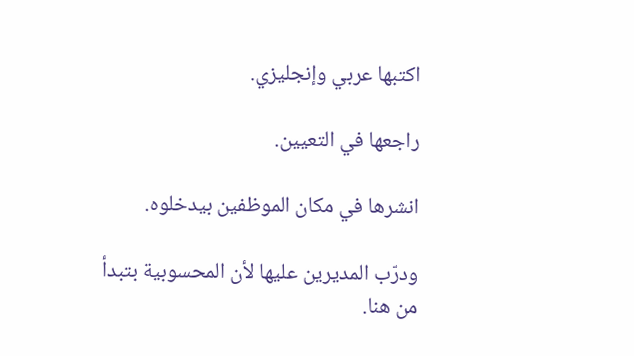اكتبها عربي وإنجليزي.

راجعها في التعيين.

انشرها في مكان الموظفين بيدخلوه.

ودرّب المديرين عليها لأن المحسوبية بتبدأ من هنا.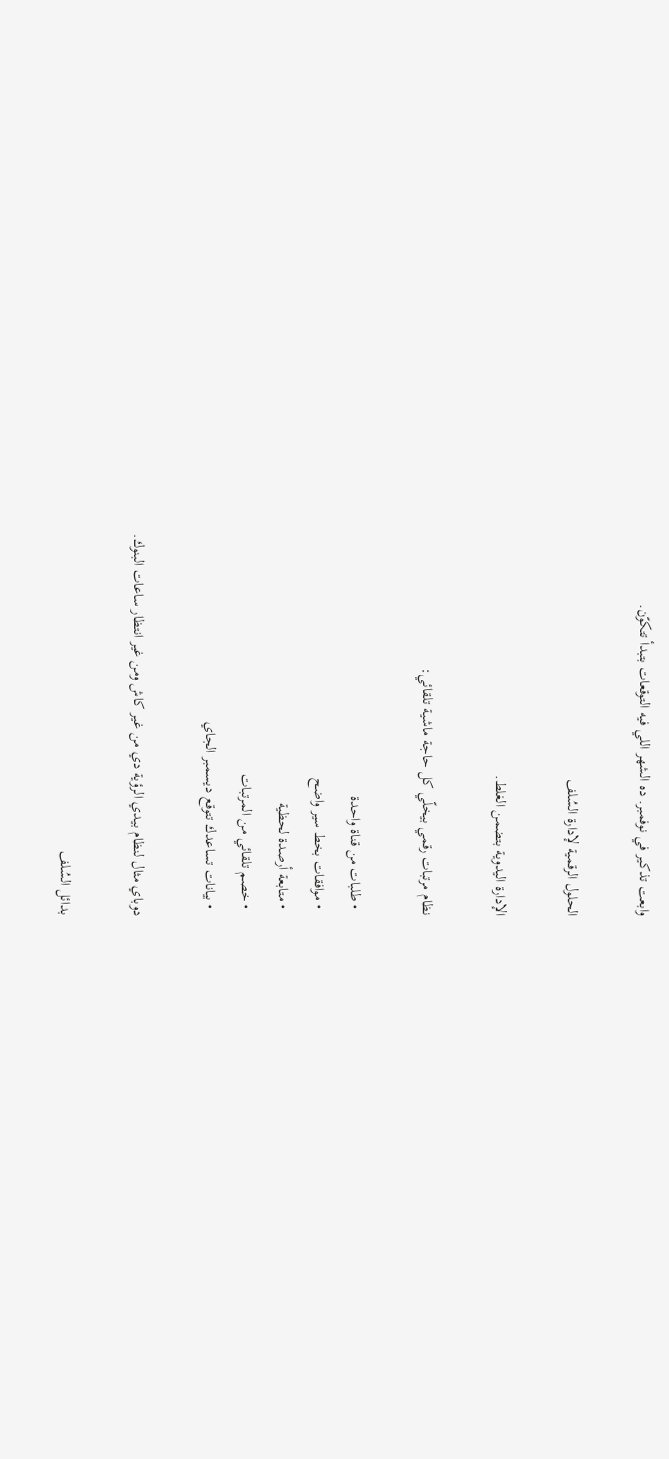وابعت تذكير في نوفمبر. ده الشهر اللي فيه التوقعات بتبدأ تتكوّن.

الحلول الرقمية لإدارة السُلف

الإدارة اليدوية بتضمن الغلط.

نظام مرتبات رقمي بيخلّي كل حاجة ماشية تلقائي:

  • طلبات من قناة واحدة
  • موافقات بخط سير واضح
  • متابعة أرصدة لحظية
  • خصم تلقائي من المرتبات
  • بيانات تساعدك تتوقع ديسمبر الجاي

دوباي مثال لنظام بيدي الرؤية دي من غير كاش ومن غير انتظار ساعات البنوك.

بدائل السُلف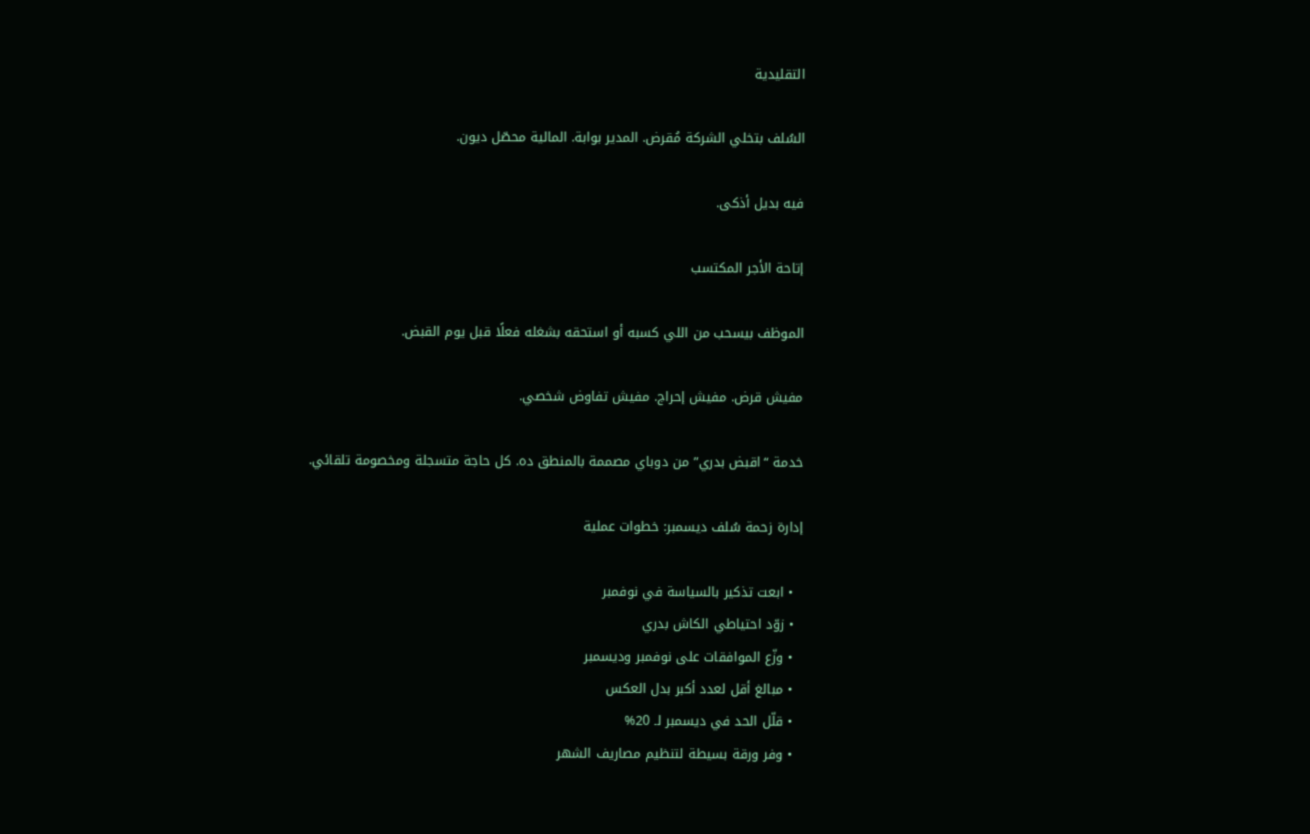التقليدية

السُلف بتخلي الشركة مُقرض. المدير بوابة. المالية محصّل ديون.

فيه بديل أذكى.

إتاحة الأجر المكتسب

الموظف بيسحب من اللي كسبه أو استحقه بشغله فعلًا قبل يوم القبض.

مفيش قرض. مفيش إحراج. مفيش تفاوض شخصي.

خدمة “اقبض بدري” من دوباي مصممة بالمنطق ده. كل حاجة متسجلة ومخصومة تلقائي.

إدارة زحمة سُلف ديسمبر: خطوات عملية

  • ابعت تذكير بالسياسة في نوفمبر
  • زوّد احتياطي الكاش بدري
  • وزّع الموافقات على نوفمبر وديسمبر
  • مبالغ أقل لعدد أكبر بدل العكس
  • قلّل الحد في ديسمبر لـ 20%
  • وفر ورقة بسيطة لتنظيم مصاريف الشهر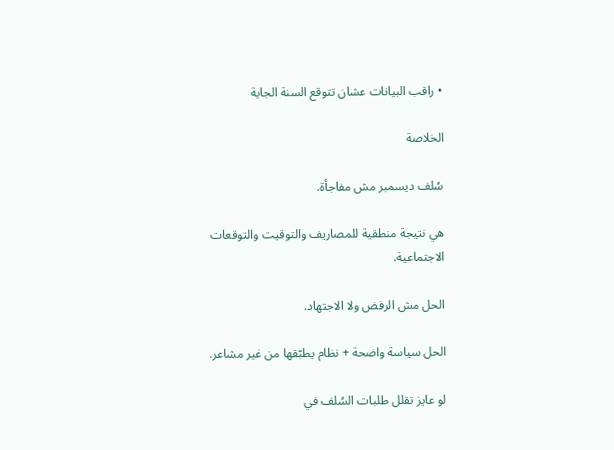• راقب البيانات عشان تتوقع السنة الجاية

الخلاصة

سُلف ديسمبر مش مفاجأة.

هي نتيجة منطقية للمصاريف والتوقيت والتوقعات الاجتماعية.

الحل مش الرفض ولا الاجتهاد.

الحل سياسة واضحة + نظام يطبّقها من غير مشاعر.

لو عايز تقلل طلبات السُلف في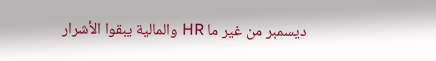ديسمبر من غير ما HR والمالية يبقوا الأشرار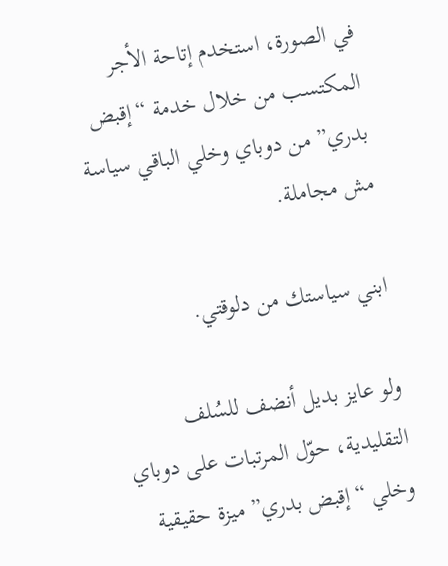في الصورة، استخدم إتاحة الأجر المكتسب من خلال خدمة “إقبض بدري” من دوباي وخلي الباقي سياسة مش مجاملة.

ابني سياستك من دلوقتي.

ولو عايز بديل أنضف للسُلف التقليدية، حوّل المرتبات على دوباي وخلي “إقبض بدري” ميزة حقيقية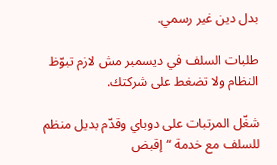بدل دين غير رسمي.

طلبات السلف في ديسمبر مش لازم تبوّظ النظام ولا تضغط على شركتك.

شغّل المرتبات على دوباي وقدّم بديل منظم للسلف مع خدمة “إقبض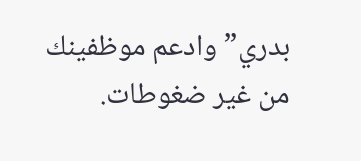بدري” وادعم موظفينك من غير ضغوطات.